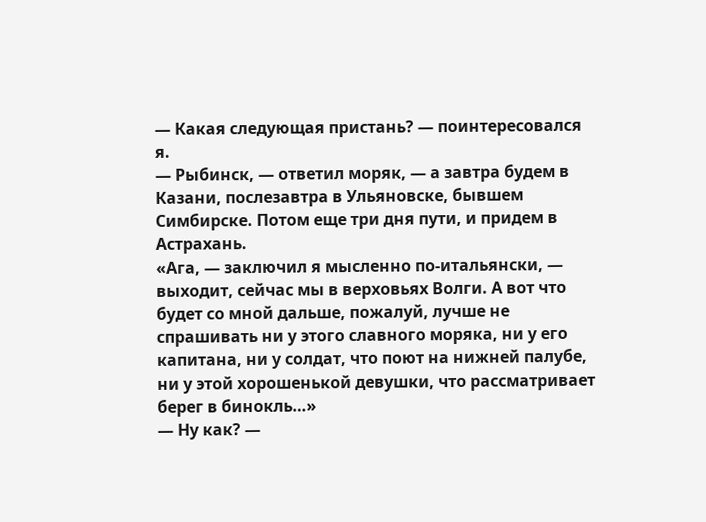— Какая следующая пристань? — поинтересовался я.
— Рыбинск, — ответил моряк, — а завтра будем в Казани, послезавтра в Ульяновске, бывшем Симбирске. Потом еще три дня пути, и придем в Астрахань.
«Ага, — заключил я мысленно по-итальянски, — выходит, сейчас мы в верховьях Волги. А вот что будет со мной дальше, пожалуй, лучше не спрашивать ни у этого славного моряка, ни у его капитана, ни у солдат, что поют на нижней палубе, ни у этой хорошенькой девушки, что рассматривает берег в бинокль…»
— Ну как? —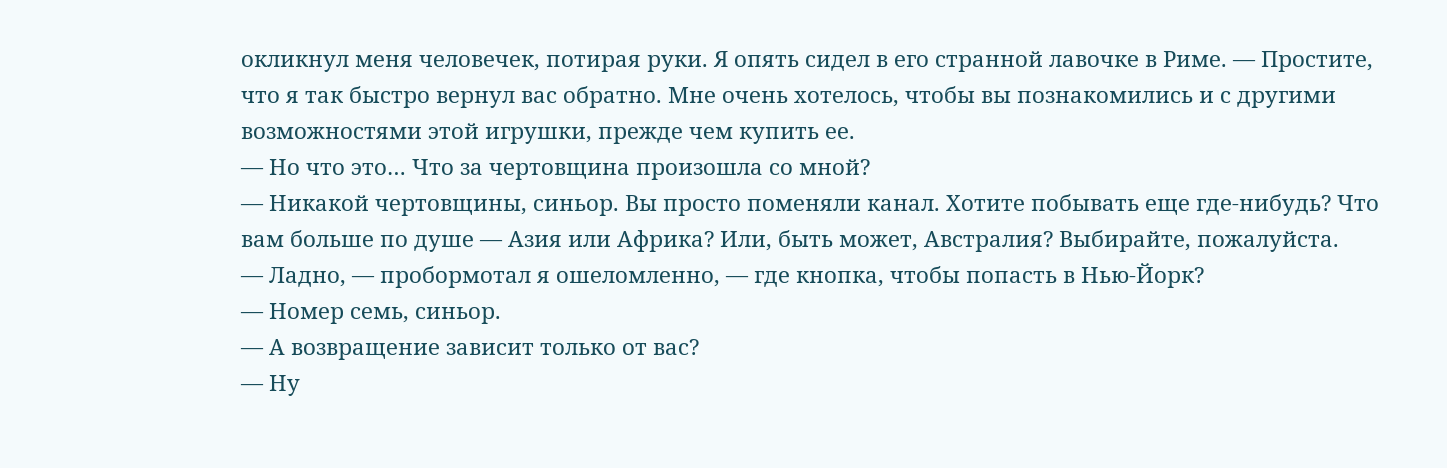окликнул меня человечек, потирая руки. Я опять сидел в его странной лавочке в Риме. — Простите, что я так быстро вернул вас обратно. Мне очень хотелось, чтобы вы познакомились и с другими возможностями этой игрушки, прежде чем купить ее.
— Но что это… Что за чертовщина произошла со мной?
— Никакой чертовщины, синьор. Вы просто поменяли канал. Хотите побывать еще где-нибудь? Что вам больше по душе — Азия или Африка? Или, быть может, Австралия? Выбирайте, пожалуйста.
— Ладно, — пробормотал я ошеломленно, — где кнопка, чтобы попасть в Нью-Йорк?
— Номер семь, синьор.
— А возвращение зависит только от вас?
— Ну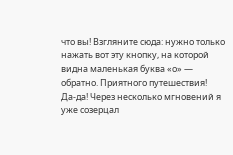что вы! Взгляните сюда: нужно только нажать вот эту кнопку, на которой видна маленькая буква «о» — обратно. Приятного путешествия!
Да-да! Через несколько мгновений я уже созерцал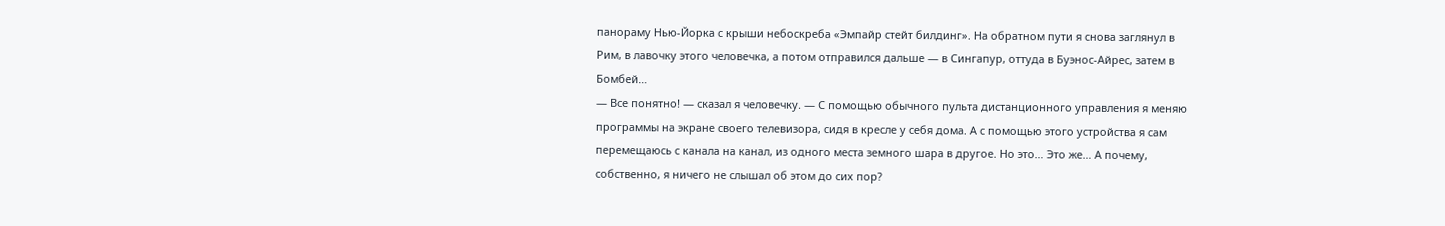панораму Нью-Йорка с крыши небоскреба «Эмпайр стейт билдинг». На обратном пути я снова заглянул в Рим, в лавочку этого человечка, а потом отправился дальше — в Сингапур, оттуда в Буэнос-Айрес, затем в Бомбей…
— Все понятно! — сказал я человечку. — С помощью обычного пульта дистанционного управления я меняю программы на экране своего телевизора, сидя в кресле у себя дома. А с помощью этого устройства я сам перемещаюсь с канала на канал, из одного места земного шара в другое. Но это… Это же… А почему, собственно, я ничего не слышал об этом до сих пор?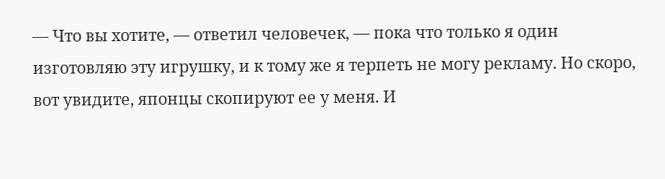— Что вы хотите, — ответил человечек, — пока что только я один изготовляю эту игрушку, и к тому же я терпеть не могу рекламу. Но скоро, вот увидите, японцы скопируют ее у меня. И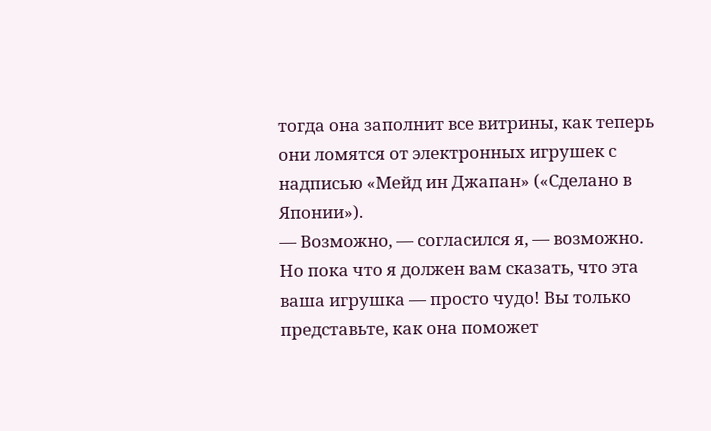тогда она заполнит все витрины, как теперь они ломятся от электронных игрушек с надписью «Мейд ин Джапан» («Сделано в Японии»).
— Возможно, — согласился я, — возможно. Но пока что я должен вам сказать, что эта ваша игрушка — просто чудо! Вы только представьте, как она поможет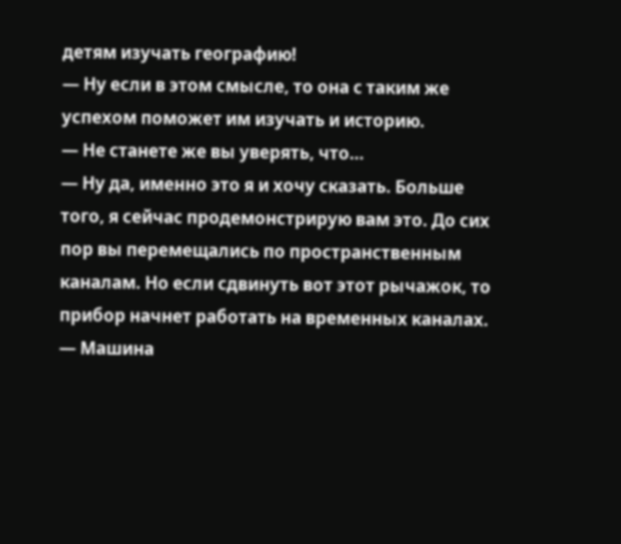детям изучать географию!
— Ну если в этом смысле, то она с таким же успехом поможет им изучать и историю.
— Не станете же вы уверять, что…
— Ну да, именно это я и хочу сказать. Больше того, я сейчас продемонстрирую вам это. До сих пор вы перемещались по пространственным каналам. Но если сдвинуть вот этот рычажок, то прибор начнет работать на временных каналах.
— Машина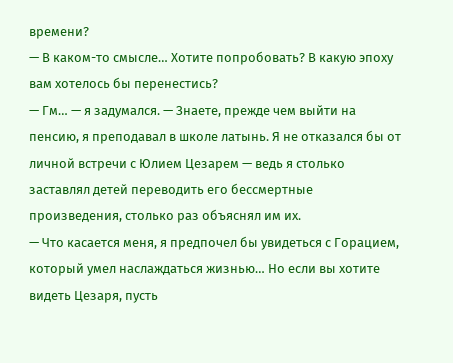времени?
— В каком-то смысле… Хотите попробовать? В какую эпоху вам хотелось бы перенестись?
— Гм… — я задумался. — Знаете, прежде чем выйти на пенсию, я преподавал в школе латынь. Я не отказался бы от личной встречи с Юлием Цезарем — ведь я столько заставлял детей переводить его бессмертные произведения, столько раз объяснял им их.
— Что касается меня, я предпочел бы увидеться с Горацием, который умел наслаждаться жизнью… Но если вы хотите видеть Цезаря, пусть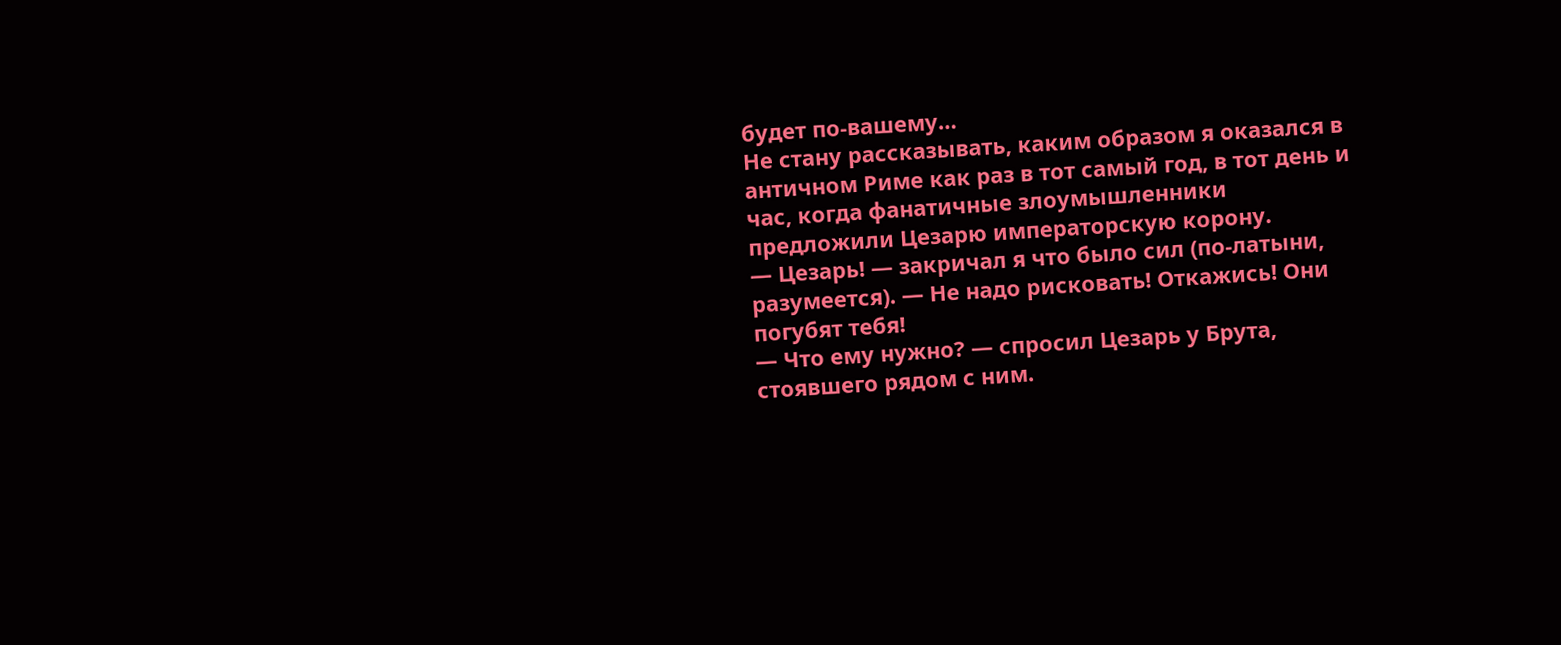будет по-вашему…
Не стану рассказывать, каким образом я оказался в античном Риме как раз в тот самый год, в тот день и час, когда фанатичные злоумышленники предложили Цезарю императорскую корону.
— Цезарь! — закричал я что было сил (по-латыни, разумеется). — Не надо рисковать! Откажись! Они погубят тебя!
— Что ему нужно? — спросил Цезарь у Брута, стоявшего рядом с ним.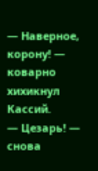— Наверное, корону! — коварно хихикнул Кассий.
— Цезарь! — снова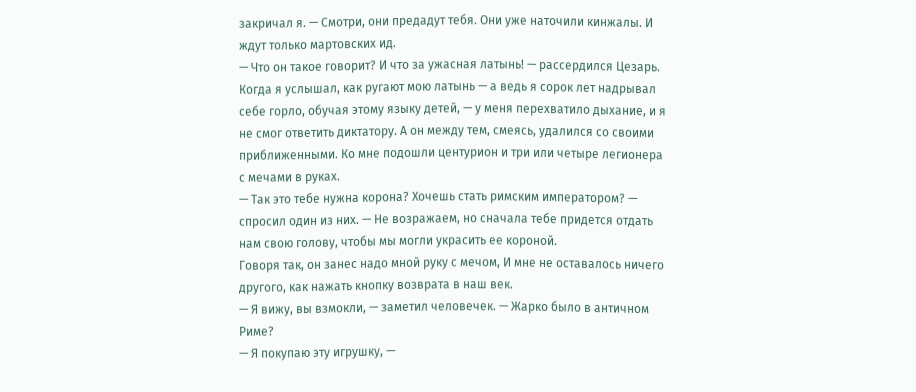закричал я. — Смотри, они предадут тебя. Они уже наточили кинжалы. И ждут только мартовских ид.
— Что он такое говорит? И что за ужасная латынь! — рассердился Цезарь.
Когда я услышал, как ругают мою латынь — а ведь я сорок лет надрывал себе горло, обучая этому языку детей, — у меня перехватило дыхание, и я не смог ответить диктатору. А он между тем, смеясь, удалился со своими приближенными. Ко мне подошли центурион и три или четыре легионера с мечами в руках.
— Так это тебе нужна корона? Хочешь стать римским императором? — спросил один из них. — Не возражаем, но сначала тебе придется отдать нам свою голову, чтобы мы могли украсить ее короной.
Говоря так, он занес надо мной руку с мечом, И мне не оставалось ничего другого, как нажать кнопку возврата в наш век.
— Я вижу, вы взмокли, — заметил человечек. — Жарко было в античном Риме?
— Я покупаю эту игрушку, —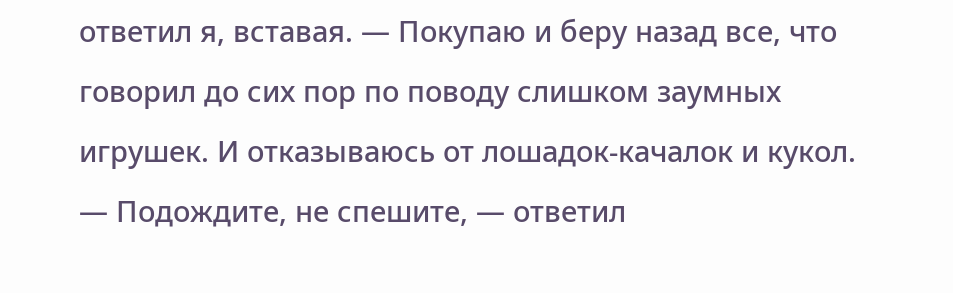ответил я, вставая. — Покупаю и беру назад все, что говорил до сих пор по поводу слишком заумных игрушек. И отказываюсь от лошадок-качалок и кукол.
— Подождите, не спешите, — ответил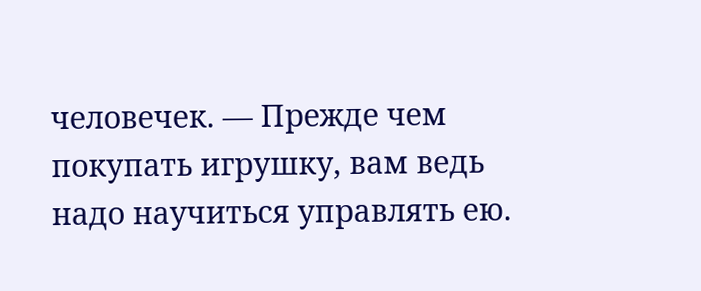человечек. — Прежде чем покупать игрушку, вам ведь надо научиться управлять ею.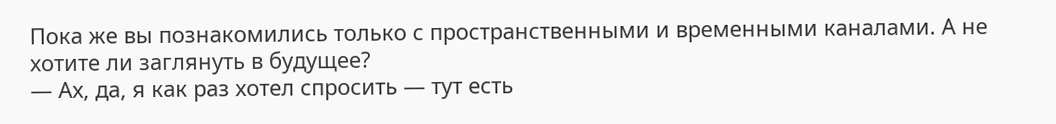Пока же вы познакомились только с пространственными и временными каналами. А не хотите ли заглянуть в будущее?
— Ах, да, я как раз хотел спросить — тут есть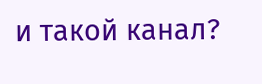и такой канал?